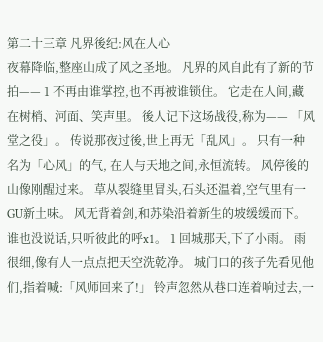第二十三章 凡界後纪:风在人心
夜幕降临,整座山成了风之圣地。 凡界的风自此有了新的节拍—— 1 不再由谁掌控,也不再被谁锁住。 它走在人间,藏在树梢、河面、笑声里。 後人记下这场战役,称为—— 「风堂之役」。 传说那夜过後,世上再无「乱风」。 只有一种名为「心风」的气, 在人与天地之间,永恒流转。 风停後的山像刚醒过来。 草从裂缝里冒头,石头还温着,空气里有一GU新土味。 风无背着剑,和苏染沿着新生的坡缓缓而下。谁也没说话,只听彼此的呼x1。 1 回城那天,下了小雨。 雨很细,像有人一点点把天空洗乾净。 城门口的孩子先看见他们,指着喊:「风师回来了!」 铃声忽然从巷口连着响过去,一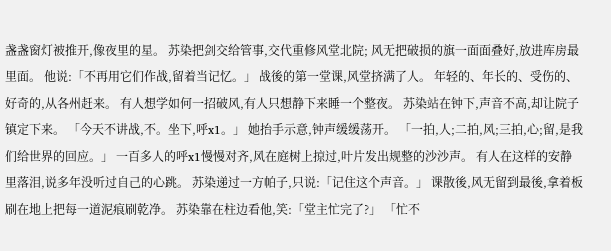盏盏窗灯被推开,像夜里的星。 苏染把剑交给管事,交代重修风堂北院; 风无把破损的旗一面面叠好,放进库房最里面。 他说:「不再用它们作战,留着当记忆。」 战後的第一堂课,风堂挤满了人。 年轻的、年长的、受伤的、好奇的,从各州赶来。 有人想学如何一招破风,有人只想静下来睡一个整夜。 苏染站在钟下,声音不高,却让院子镇定下来。 「今天不讲战,不。坐下,呼x1。」 她抬手示意,钟声缓缓荡开。 「一拍,人;二拍,风;三拍,心;留,是我们给世界的回应。」 一百多人的呼x1慢慢对齐,风在庭树上掠过,叶片发出规整的沙沙声。 有人在这样的安静里落泪,说多年没听过自己的心跳。 苏染递过一方帕子,只说:「记住这个声音。」 课散後,风无留到最後,拿着板刷在地上把每一道泥痕刷乾净。 苏染靠在柱边看他,笑:「堂主忙完了?」 「忙不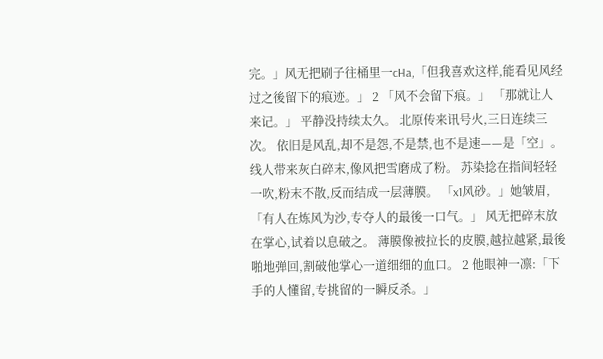完。」风无把刷子往桶里一cHa,「但我喜欢这样,能看见风经过之後留下的痕迹。」 2 「风不会留下痕。」 「那就让人来记。」 平静没持续太久。 北原传来讯号火,三日连续三次。 依旧是风乱,却不是怨,不是禁,也不是速——是「空」。 线人带来灰白碎末,像风把雪磨成了粉。 苏染捻在指间轻轻一吹,粉末不散,反而结成一层薄膜。 「x1风砂。」她皱眉,「有人在炼风为沙,专夺人的最後一口气。」 风无把碎末放在掌心,试着以息破之。 薄膜像被拉长的皮膜,越拉越紧,最後啪地弹回,割破他掌心一道细细的血口。 2 他眼神一凛:「下手的人懂留,专挑留的一瞬反杀。」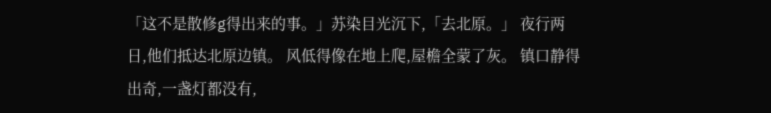「这不是散修g得出来的事。」苏染目光沉下,「去北原。」 夜行两日,他们抵达北原边镇。 风低得像在地上爬,屋檐全蒙了灰。 镇口静得出奇,一盏灯都没有,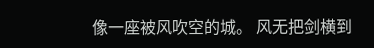像一座被风吹空的城。 风无把剑横到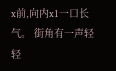x前,向内x1一口长气。 街角有一声轻轻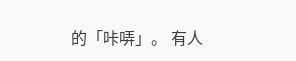的「咔哢」。 有人